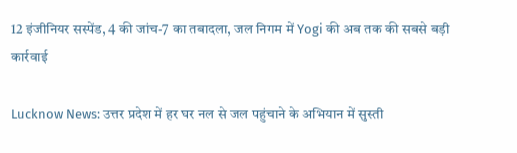12 इंजीनियर सस्पेंड, 4 की जांच-7 का तबादला, जल निगम में Yogi की अब तक की सबसे बड़ी कार्रवाई

Lucknow News: उत्तर प्रदेश में हर घर नल से जल पहुंचाने के अभियान में सुस्ती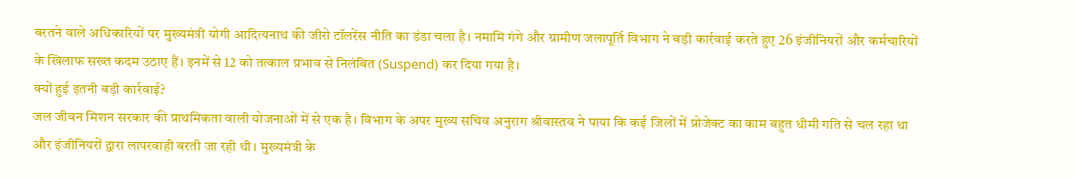बरतने वाले अधिकारियों पर मुख्यमंत्री योगी आदित्यनाथ की जीरो टॉलरेंस नीति का डंडा चला है। नमामि गंगे और ग्रामीण जलापूर्ति विभाग ने बड़ी कार्रवाई करते हुए 26 इंजीनियरों और कर्मचारियों के खिलाफ सख्त कदम उठाए हैं। इनमें से 12 को तत्काल प्रभाव से निलंबित (Suspend) कर दिया गया है।
क्यों हुई इतनी बड़ी कार्रवाई?
जल जीवन मिशन सरकार की प्राथमिकता वाली योजनाओं में से एक है। विभाग के अपर मुख्य सचिव अनुराग श्रीवास्तव ने पाया कि कई जिलों में प्रोजेक्ट का काम बहुत धीमी गति से चल रहा था और इंजीनियरों द्वारा लापरवाही बरती जा रही थी। मुख्यमंत्री के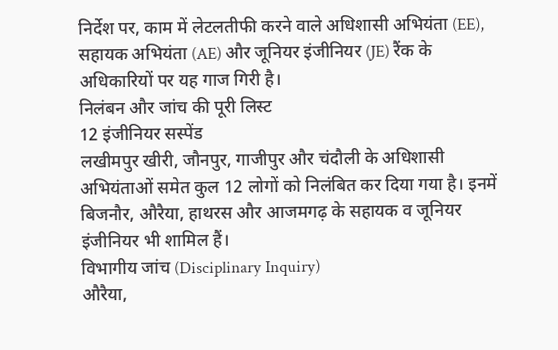निर्देश पर, काम में लेटलतीफी करने वाले अधिशासी अभियंता (EE), सहायक अभियंता (AE) और जूनियर इंजीनियर (JE) रैंक के अधिकारियों पर यह गाज गिरी है।
निलंबन और जांच की पूरी लिस्ट
12 इंजीनियर सस्पेंड
लखीमपुर खीरी, जौनपुर, गाजीपुर और चंदौली के अधिशासी अभियंताओं समेत कुल 12 लोगों को निलंबित कर दिया गया है। इनमें बिजनौर, औरैया, हाथरस और आजमगढ़ के सहायक व जूनियर इंजीनियर भी शामिल हैं।
विभागीय जांच (Disciplinary Inquiry)
औरैया,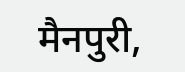मैनपुरी,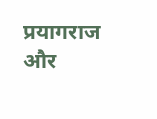प्रयागराज और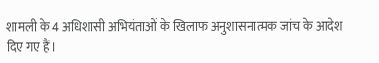शामली के 4 अधिशासी अभियंताओं के खिलाफ अनुशासनात्मक जांच के आदेश दिए गए हैं।